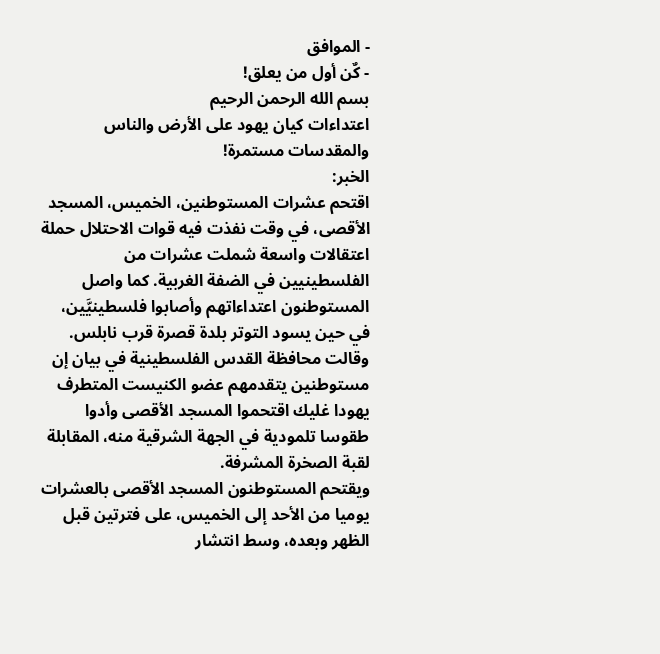- الموافق
- كٌن أول من يعلق!
بسم الله الرحمن الرحيم
اعتداءات كيان يهود على الأرض والناس والمقدسات مستمرة!
الخبر:
اقتحم عشرات المستوطنين، الخميس، المسجد الأقصى، في وقت نفذت فيه قوات الاحتلال حملة اعتقالات واسعة شملت عشرات من الفلسطينيين في الضفة الغربية. كما واصل المستوطنون اعتداءاتهم وأصابوا فلسطينيَّين، في حين يسود التوتر بلدة قصرة قرب نابلس.
وقالت محافظة القدس الفلسطينية في بيان إن مستوطنين يتقدمهم عضو الكنيست المتطرف يهودا غليك اقتحموا المسجد الأقصى وأدوا طقوسا تلمودية في الجهة الشرقية منه، المقابلة لقبة الصخرة المشرفة.
ويقتحم المستوطنون المسجد الأقصى بالعشرات يوميا من الأحد إلى الخميس، على فترتين قبل الظهر وبعده، وسط انتشار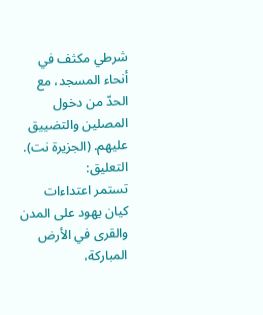شرطي مكثف في أنحاء المسجد، مع الحدّ من دخول المصلين والتضييق عليهم. (الجزيرة نت).
التعليق:
تستمر اعتداءات كيان يهود على المدن والقرى في الأرض المباركة،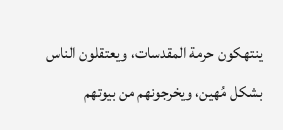ينتهكون حرمة المقدسات، ويعتقلون الناس بشكل مُهين، ويخرجونهم من بيوتهم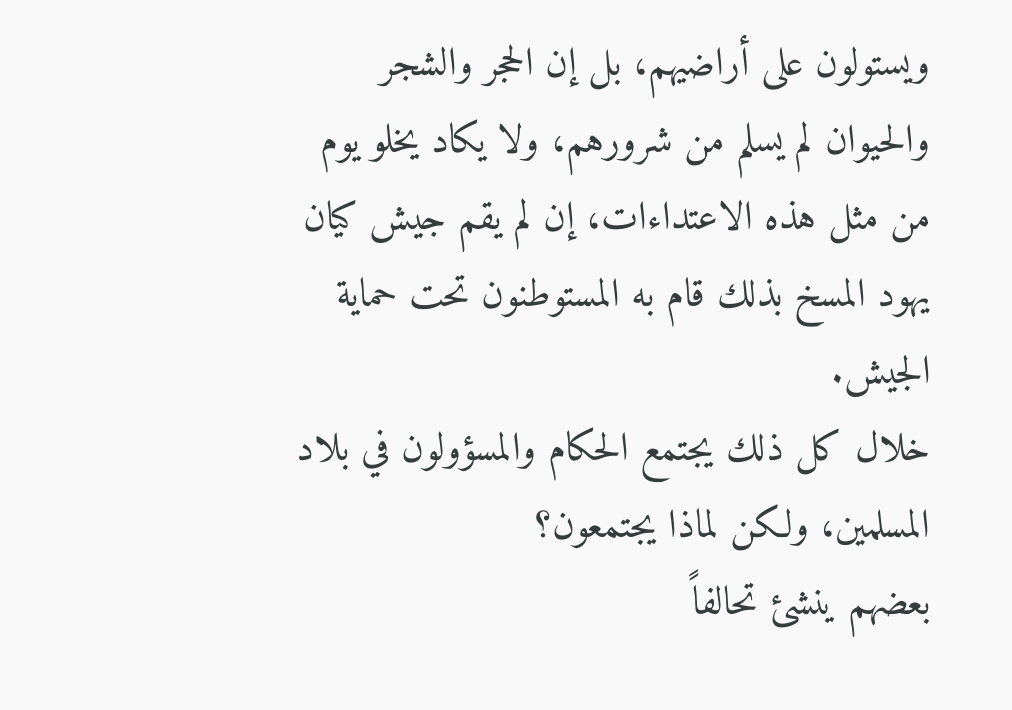ويستولون على أراضيهم، بل إن الحجر والشجر والحيوان لم يسلم من شرورهم، ولا يكاد يخلو يوم من مثل هذه الاعتداءات، إن لم يقم جيش كيان يهود المسخ بذلك قام به المستوطنون تحت حماية الجيش.
خلال كل ذلك يجتمع الحكام والمسؤولون في بلاد المسلمين، ولكن لماذا يجتمعون؟
بعضهم ينشئ تحالفاً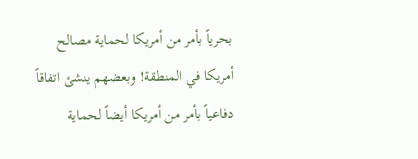بحرياً بأمر من أمريكا لحماية مصالح أمريكا في المنطقة! وبعضهم ينشئ اتفاقاً دفاعياً بأمر من أمريكا أيضاً لحماية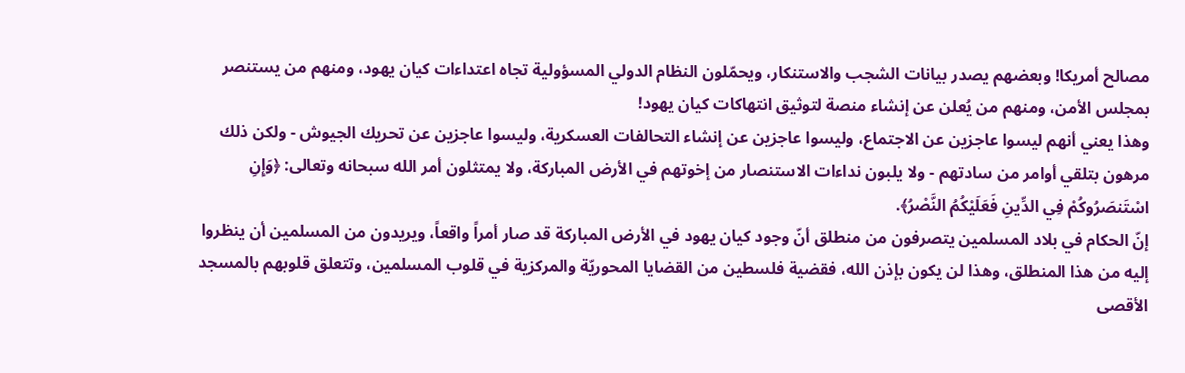مصالح أمريكا! وبعضهم يصدر بيانات الشجب والاستنكار، ويحمّلون النظام الدولي المسؤولية تجاه اعتداءات كيان يهود، ومنهم من يستنصر بمجلس الأمن، ومنهم من يُعلن عن إنشاء منصة لتوثيق انتهاكات كيان يهود!
وهذا يعني أنهم ليسوا عاجزين عن الاجتماع، وليسوا عاجزين عن إنشاء التحالفات العسكرية، وليسوا عاجزين عن تحريك الجيوش - ولكن ذلك مرهون بتلقي أوامر من سادتهم - ولا يلبون نداءات الاستنصار من إخوتهم في الأرض المباركة، ولا يمتثلون أمر الله سبحانه وتعالى: ﴿وَإِنِ اسْتَنصَرُوكُمْ فِي الدِّينِ فَعَلَيْكُمُ النَّصْرُ﴾.
إنّ الحكام في بلاد المسلمين يتصرفون من منطلق أنّ وجود كيان يهود في الأرض المباركة قد صار أمراً واقعاً، ويريدون من المسلمين أن ينظروا إليه من هذا المنطلق، وهذا لن يكون بإذن الله، فقضية فلسطين من القضايا المحوريّة والمركزية في قلوب المسلمين، وتتعلق قلوبهم بالمسجد الأقصى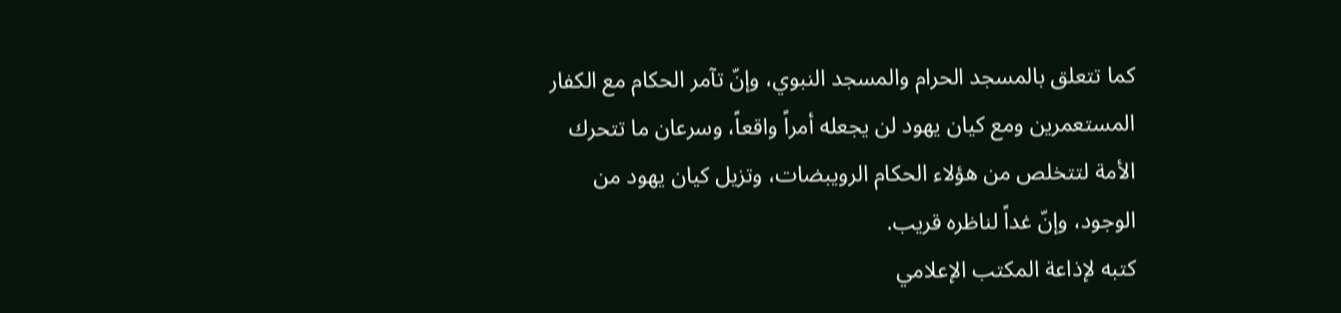كما تتعلق بالمسجد الحرام والمسجد النبوي، وإنّ تآمر الحكام مع الكفار المستعمرين ومع كيان يهود لن يجعله أمراً واقعاً، وسرعان ما تتحرك الأمة لتتخلص من هؤلاء الحكام الرويبضات، وتزيل كيان يهود من الوجود، وإنّ غداً لناظره قريب.
كتبه لإذاعة المكتب الإعلامي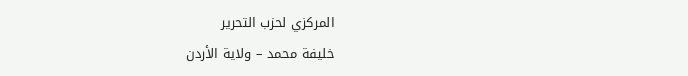المركزي لحزب التحرير
خليفة محمد – ولاية الأردن